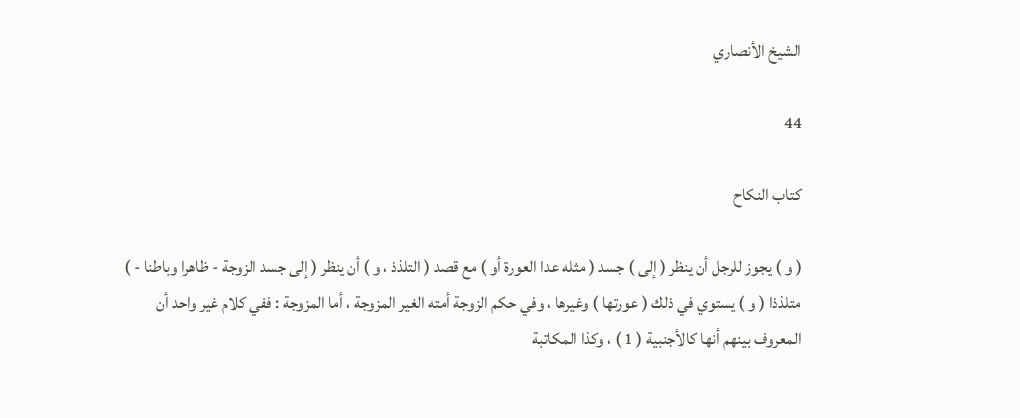الشيخ الأنصاري

44

كتاب النكاح

( و ) يجوز للرجل أن ينظر ( إلى ) جسد ( مثله عدا العورة أو ) مع قصد ( التلذذ ، و ) أن ينظر ( إلى جسد الزوجة - ظاهرا وباطنا - ) متلذذا ( و ) يستوي في ذلك ( عورتها ) وغيرها ، وفي حكم الزوجة أمته الغير المزوجة ، أما المزوجة : ففي كلام غير واحد أن المعروف بينهم أنها كالأجنبية ( 1 ) ، وكذا المكاتبة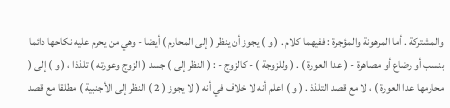والمشتركة . أما المرهونة والمؤجرة : ففيهما كلام . ( و ) يجوز أن ينظر ( إلى المحارم ) أيضا - وهي من يحرم عليه نكاحها دائما بنسب أو رضاع أو مصاهرة - ( عدا العورة ) . ( وللزوجة ) - كالزوج - : ( النظر إلى ) جسد ( الزوج وعورته ) تلذذا ، ( و ) إلى ( محارمها عدا العورة ) ، لا مع قصد التلذذ . ( و ) اعلم أنه لا خلاف في أنه ( لا يجوز ( 2 ) النظر إلى الأجنبية ) مطلقا مع قصد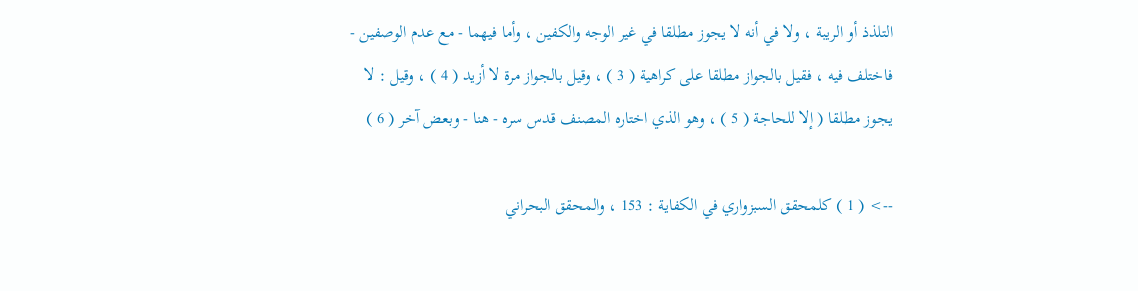التلذذ أو الريبة ، ولا في أنه لا يجوز مطلقا في غير الوجه والكفين ، وأما فيهما - مع عدم الوصفين - فاختلف فيه ، فقيل بالجواز مطلقا على كراهية ( 3 ) ، وقيل بالجواز مرة لا أزيد ( 4 ) ، وقيل : لا يجوز مطلقا ( إلا للحاجة ( 5 ) ، وهو الذي اختاره المصنف قدس سره - هنا - وبعض آخر ( 6 )

--> ( 1 ) كلمحقق السبزواري في الكفاية : 153 ، والمحقق البحراني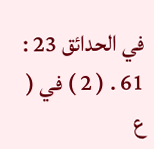في الحدائق 23 : 61 . ( 2 ) في ( ع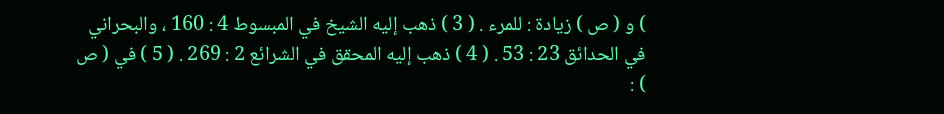) و ( ص ) زيادة : للمرء . ( 3 ) ذهب إليه الشيخ في المبسوط 4 : 160 ، والبحراني في الحدائق 23 : 53 . ( 4 ) ذهب إليه المحقق في الشرائع 2 : 269 . ( 5 ) في ( ص ) :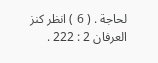لحاجة . ( 6 ) انظر كنز العرفان 2 : 222 .